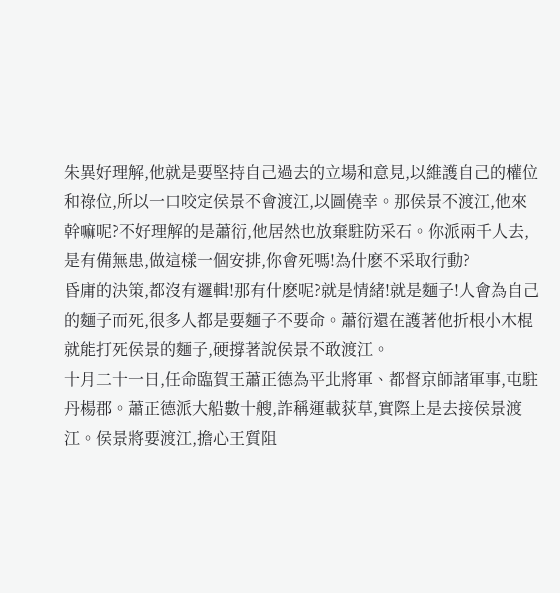朱異好理解,他就是要堅持自己過去的立場和意見,以維護自己的權位和祿位,所以一口咬定侯景不會渡江,以圖僥幸。那侯景不渡江,他來幹嘛呢?不好理解的是蕭衍,他居然也放棄駐防采石。你派兩千人去,是有備無患,做這樣一個安排,你會死嗎!為什麽不采取行動?
昏庸的決策,都沒有邏輯!那有什麽呢?就是情緒!就是麵子!人會為自己的麵子而死,很多人都是要麵子不要命。蕭衍還在護著他折根小木棍就能打死侯景的麵子,硬撐著說侯景不敢渡江。
十月二十一日,任命臨賀王蕭正德為平北將軍、都督京師諸軍事,屯駐丹楊郡。蕭正德派大船數十艘,詐稱運載荻草,實際上是去接侯景渡江。侯景將要渡江,擔心王質阻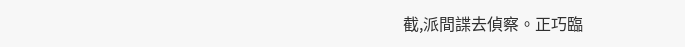截,派間諜去偵察。正巧臨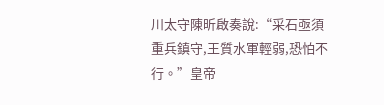川太守陳昕啟奏說:“采石亟須重兵鎮守,王質水軍輕弱,恐怕不行。”皇帝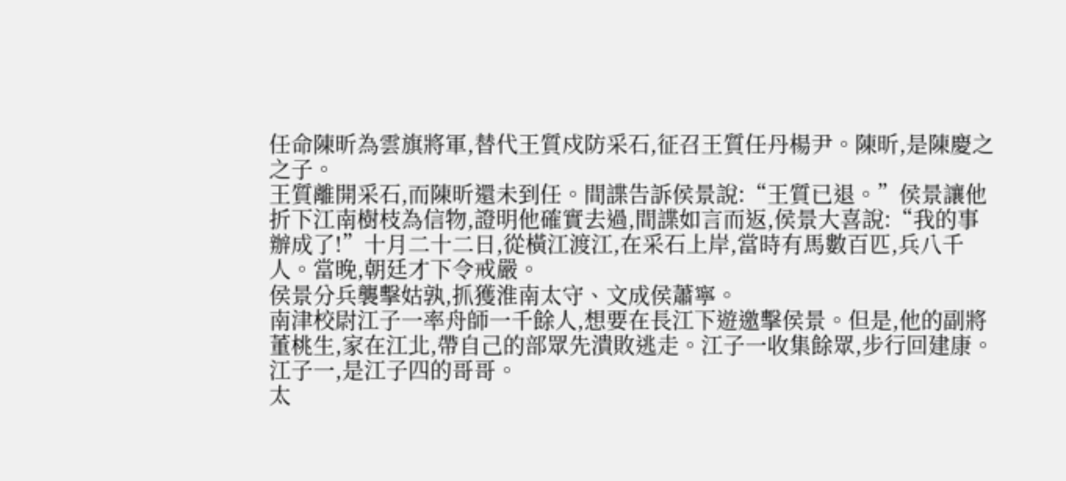任命陳昕為雲旗將軍,替代王質戍防采石,征召王質任丹楊尹。陳昕,是陳慶之之子。
王質離開采石,而陳昕還未到任。間諜告訴侯景說:“王質已退。”侯景讓他折下江南樹枝為信物,證明他確實去過,間諜如言而返,侯景大喜說:“我的事辦成了!”十月二十二日,從橫江渡江,在采石上岸,當時有馬數百匹,兵八千人。當晚,朝廷才下令戒嚴。
侯景分兵襲擊姑孰,抓獲淮南太守、文成侯蕭寧。
南津校尉江子一率舟師一千餘人,想要在長江下遊邀擊侯景。但是,他的副將董桃生,家在江北,帶自己的部眾先潰敗逃走。江子一收集餘眾,步行回建康。江子一,是江子四的哥哥。
太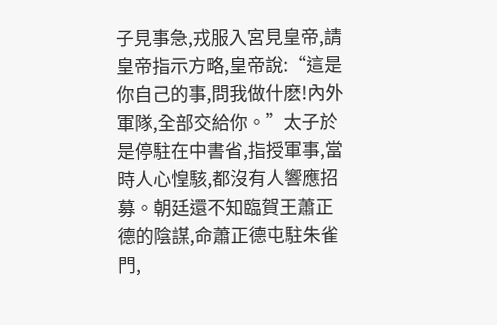子見事急,戎服入宮見皇帝,請皇帝指示方略,皇帝說:“這是你自己的事,問我做什麽!內外軍隊,全部交給你。”太子於是停駐在中書省,指授軍事,當時人心惶駭,都沒有人響應招募。朝廷還不知臨賀王蕭正德的陰謀,命蕭正德屯駐朱雀門,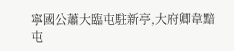寧國公蕭大臨屯駐新亭,大府卿韋黯屯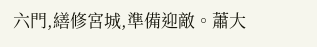六門,繕修宮城,準備迎敵。蕭大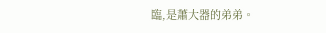臨,是蕭大器的弟弟。